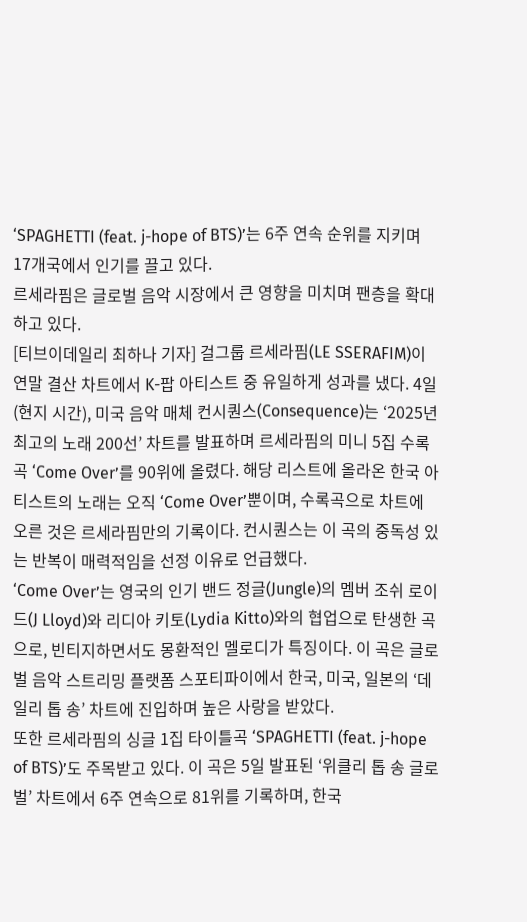‘SPAGHETTI (feat. j-hope of BTS)’는 6주 연속 순위를 지키며 17개국에서 인기를 끌고 있다.
르세라핌은 글로벌 음악 시장에서 큰 영향을 미치며 팬층을 확대하고 있다.
[티브이데일리 최하나 기자] 걸그룹 르세라핌(LE SSERAFIM)이 연말 결산 차트에서 K-팝 아티스트 중 유일하게 성과를 냈다. 4일(현지 시간), 미국 음악 매체 컨시퀀스(Consequence)는 ‘2025년 최고의 노래 200선’ 차트를 발표하며 르세라핌의 미니 5집 수록곡 ‘Come Over’를 90위에 올렸다. 해당 리스트에 올라온 한국 아티스트의 노래는 오직 ‘Come Over’뿐이며, 수록곡으로 차트에 오른 것은 르세라핌만의 기록이다. 컨시퀀스는 이 곡의 중독성 있는 반복이 매력적임을 선정 이유로 언급했다.
‘Come Over’는 영국의 인기 밴드 정글(Jungle)의 멤버 조쉬 로이드(J Lloyd)와 리디아 키토(Lydia Kitto)와의 협업으로 탄생한 곡으로, 빈티지하면서도 몽환적인 멜로디가 특징이다. 이 곡은 글로벌 음악 스트리밍 플랫폼 스포티파이에서 한국, 미국, 일본의 ‘데일리 톱 송’ 차트에 진입하며 높은 사랑을 받았다.
또한 르세라핌의 싱글 1집 타이틀곡 ‘SPAGHETTI (feat. j-hope of BTS)’도 주목받고 있다. 이 곡은 5일 발표된 ‘위클리 톱 송 글로벌’ 차트에서 6주 연속으로 81위를 기록하며, 한국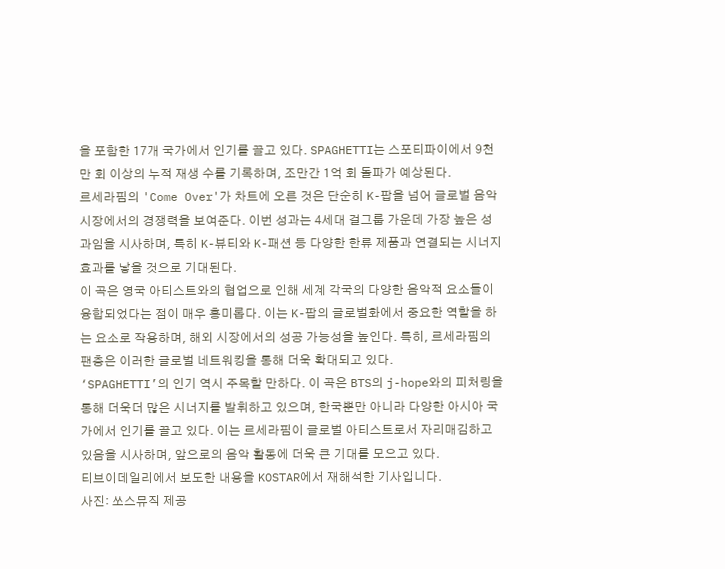을 포함한 17개 국가에서 인기를 끌고 있다. SPAGHETTI는 스포티파이에서 9천만 회 이상의 누적 재생 수를 기록하며, 조만간 1억 회 돌파가 예상된다.
르세라핌의 'Come Over'가 차트에 오른 것은 단순히 K-팝을 넘어 글로벌 음악 시장에서의 경쟁력을 보여준다. 이번 성과는 4세대 걸그룹 가운데 가장 높은 성과임을 시사하며, 특히 K-뷰티와 K-패션 등 다양한 한류 제품과 연결되는 시너지 효과를 낳을 것으로 기대된다.
이 곡은 영국 아티스트와의 협업으로 인해 세계 각국의 다양한 음악적 요소들이 융합되었다는 점이 매우 흥미롭다. 이는 K-팝의 글로벌화에서 중요한 역할을 하는 요소로 작용하며, 해외 시장에서의 성공 가능성을 높인다. 특히, 르세라핌의 팬층은 이러한 글로벌 네트워킹을 통해 더욱 확대되고 있다.
‘SPAGHETTI’의 인기 역시 주목할 만하다. 이 곡은 BTS의 j-hope와의 피처링을 통해 더욱더 많은 시너지를 발휘하고 있으며, 한국뿐만 아니라 다양한 아시아 국가에서 인기를 끌고 있다. 이는 르세라핌이 글로벌 아티스트로서 자리매김하고 있음을 시사하며, 앞으로의 음악 활동에 더욱 큰 기대를 모으고 있다.
티브이데일리에서 보도한 내용을 KOSTAR에서 재해석한 기사입니다.
사진: 쏘스뮤직 제공